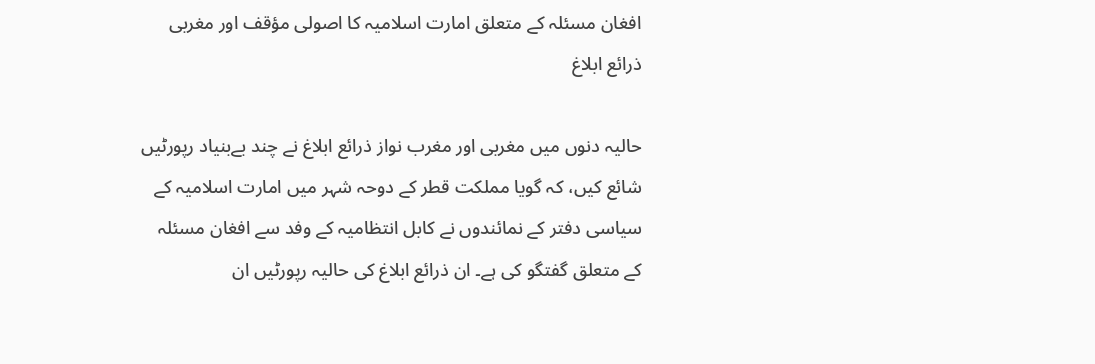افغان مسئلہ کے متعلق امارت اسلامیہ کا اصولی مؤقف اور مغربی ذرائع ابلاغ

حالیہ دنوں میں مغربی اور مغرب نواز ذرائع ابلاغ نے چند بےبنیاد رپورٹیں شائع کیں، کہ گویا مملکت قطر کے دوحہ شہر میں امارت اسلامیہ کے سیاسی دفتر کے نمائندوں نے کابل انتظامیہ کے وفد سے افغان مسئلہ کے متعلق گفتگو کی ہے۔ ان ذرائع ابلاغ کی حالیہ رپورٹیں ان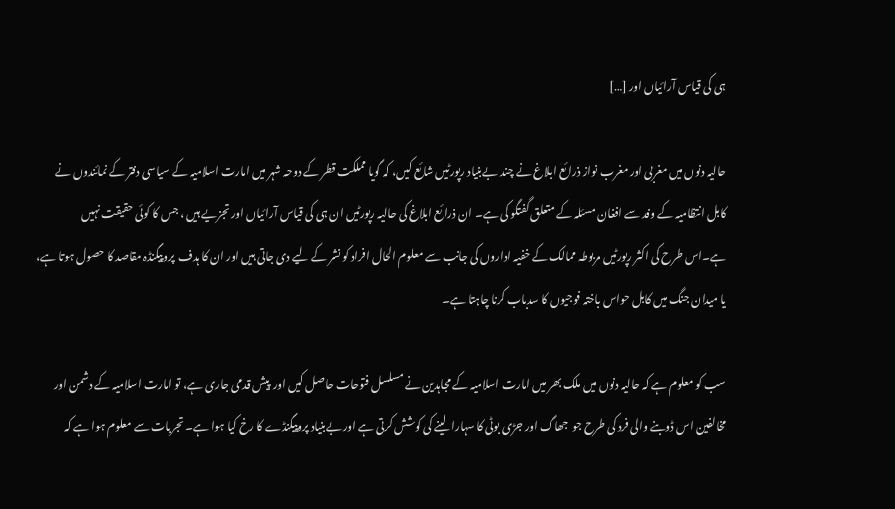ہی کی قیاس آرائیاں اور […]

حالیہ دنوں میں مغربی اور مغرب نواز ذرائع ابلاغ نے چند بےبنیاد رپورٹیں شائع کیں، کہ گویا مملکت قطر کے دوحہ شہر میں امارت اسلامیہ کے سیاسی دفتر کے نمائندوں نے کابل انتظامیہ کے وفد سے افغان مسئلہ کے متعلق گفتگو کی ہے۔ ان ذرائع ابلاغ کی حالیہ رپورٹیں ان ہی کی قیاس آرائیاں اور تجزیے ہیں ، جس کا کوئی حقیقت نہیں ہے۔اس طرح کی اکثر رپورٹیں مربوطہ ممالک کے خفیہ اداروں کی جانب سے معلوم الحال افراد کو نشر کے لیے دی جاتی ہیں اور ان کا ہدف  پروپیگنڈہ مقاصد کا حصول ہوتا ہے، یا میدان جنگ میں کابل حواس باختہ فوجیوں کا سدباب کرنا چاہتا ہے۔

سب کو معلوم ہے کہ حالیہ دنوں میں ملک بھر میں امارت اسلامیہ کے مجاہدین نے مسلسل فتوحات حاصل کیں اور  پیش قدمی جاری ہے، تو امارت اسلامیہ کے دشمن اور مخالفین اس ڈوبنے والی فرد کی طرح جو  جھاگ اور جڑی بوٹی کا سہارا  لینے کی کوشش کرتی ہے اور بےبنیاد پروپیگنڈے کا رخ کیا ہوا ہے۔ تجربات سے معلوم ہوا ہے کہ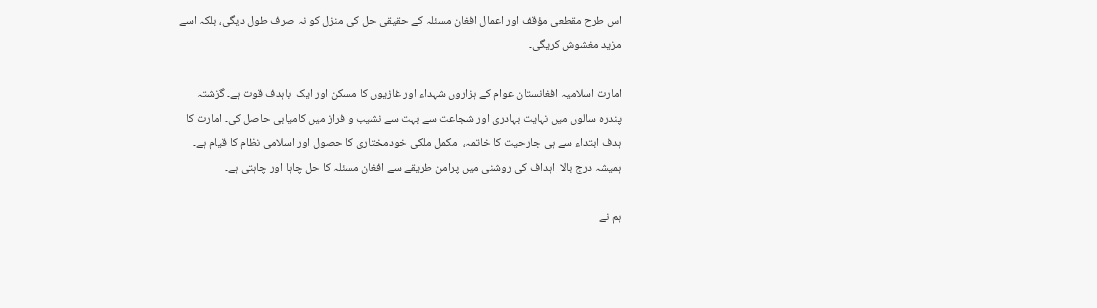اس طرح مقطعی مؤقف اور اعمال افغان مسئلہ کے حقیقی حل کی منزل کو نہ صرف طول دیگی، بلکہ اسے مزید مغشوش کریگی۔

امارت اسلامیہ افغانستان عوام کے ہزاروں شہداء اور غازیوں کا مسکن اور ایک  باہدف قوت ہے۔ گزشتہ پندرہ سالوں میں نہایت بہادری اور شجاعت سے بہت سے نشیب و فراز میں کامیابی حاصل کی۔ امارت کا ہدف ابتداء سے ہی جارحیت کا خاتمہ،  مکمل ملکی خودمختاری کا حصول اور اسلامی نظام کا قیام ہے۔ ہمیشہ درج بالا  اہداف کی روشنی میں پرامن طریقے سے افغان مسئلہ کا حل چاہا اور چاہتی ہے۔

ہم نے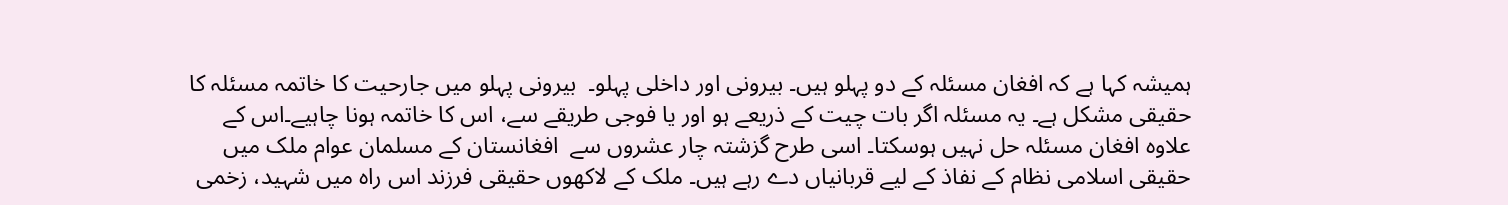ہمیشہ کہا ہے کہ افغان مسئلہ کے دو پہلو ہیں۔ بیرونی اور داخلی پہلو۔  بیرونی پہلو میں جارحیت کا خاتمہ مسئلہ کا حقیقی مشکل ہے۔ یہ مسئلہ اگر بات چیت کے ذریعے ہو اور یا فوجی طریقے سے، اس کا خاتمہ ہونا چاہیے۔اس کے  علاوہ افغان مسئلہ حل نہیں ہوسکتا۔ اسی طرح گزشتہ چار عشروں سے  افغانستان کے مسلمان عوام ملک میں حقیقی اسلامی نظام کے نفاذ کے لیے قربانیاں دے رہے ہیں۔ ملک کے لاکھوں حقیقی فرزند اس راہ میں شہید، زخمی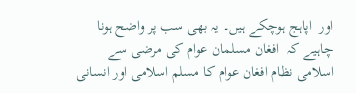اور  اپاہج ہوچکے ہیں۔ یہ بھی سب پر واضح ہونا چاہیے کہ  افغان مسلمان عوام کی مرضی سے اسلامی نظام افغان عوام کا مسلم اسلامی اور انسانی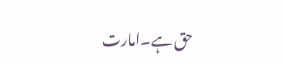حق ہے۔امارت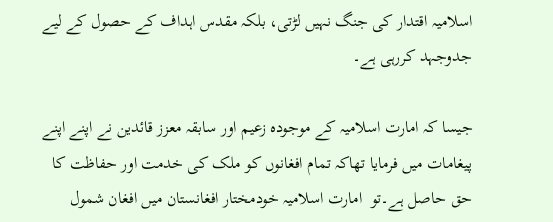اسلامیہ اقتدار کی جنگ نہیں لڑتی، بلکہ مقدس اہداف کے حصول کے لیے جدوجہد کررہی ہے۔

جیسا کہ امارت اسلامیہ کے موجودہ زعیم اور سابقہ معزز قائدین نے اپنے اپنے پیغامات میں فرمایا تھاکہ تمام افغانوں کو ملک کی خدمت اور حفاظت کا حق حاصل ہے۔تو  امارت اسلامیہ خودمختار افغانستان میں افغان شمول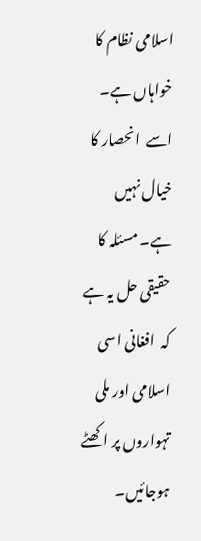اسلامی نظام کا خواہاں ہے۔ اسے  انحصار کا  خیال نہیں ہے۔ مسئلہ کا حقیقی حل یہ ہے کہ  افغانی اسی اسلامی اور ملی  تہواروں پر اکھٹے ہوجائیں۔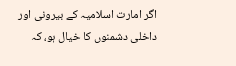اگر امارت اسلامیہ کے بیرونی اور داخلی دشمنوں کا خیال ہو، کہ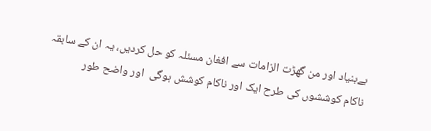بےبنیاد اور من گھڑت الزامات سے افغان مسئلہ کو حل کردیں، یہ ان کے سابقہ ناکام کوششوں کی طرح ایک اور ناکام کوشش ہوگی  اور واضح طور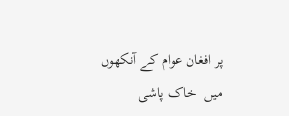پر افغان عوام کے آنکھوں  میں  خاک پاشی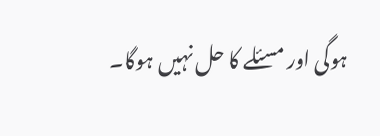ہوگی اور مسئلے کا حل نہیں ہوگا۔